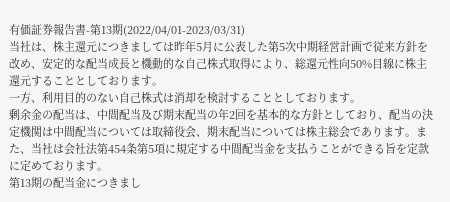有価証券報告書-第13期(2022/04/01-2023/03/31)
当社は、株主還元につきましては昨年5月に公表した第5次中期経営計画で従来方針を改め、安定的な配当成長と機動的な自己株式取得により、総還元性向50%目線に株主還元することとしております。
一方、利用目的のない自己株式は消却を検討することとしております。
剰余金の配当は、中間配当及び期末配当の年2回を基本的な方針としており、配当の決定機関は中間配当については取締役会、期末配当については株主総会であります。また、当社は会社法第454条第5項に規定する中間配当金を支払うことができる旨を定款に定めております。
第13期の配当金につきまし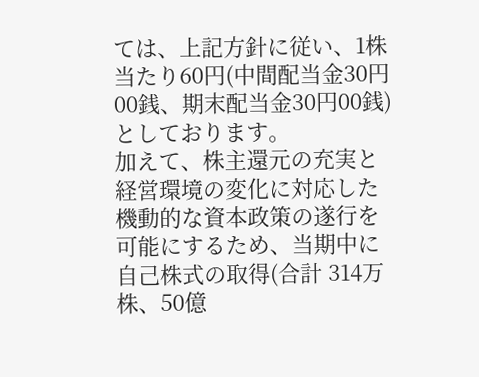ては、上記方針に従い、1株当たり60円(中間配当金30円00銭、期末配当金30円00銭)としております。
加えて、株主還元の充実と経営環境の変化に対応した機動的な資本政策の遂行を可能にするため、当期中に自己株式の取得(合計 314万株、50億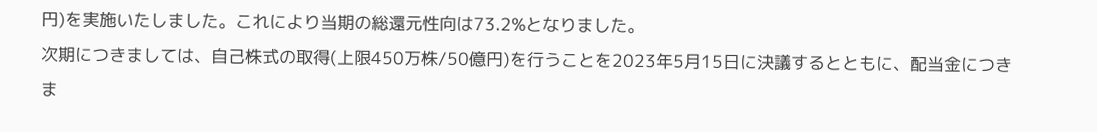円)を実施いたしました。これにより当期の総還元性向は73.2%となりました。
次期につきましては、自己株式の取得(上限450万株/50億円)を行うことを2023年5月15日に決議するとともに、配当金につきま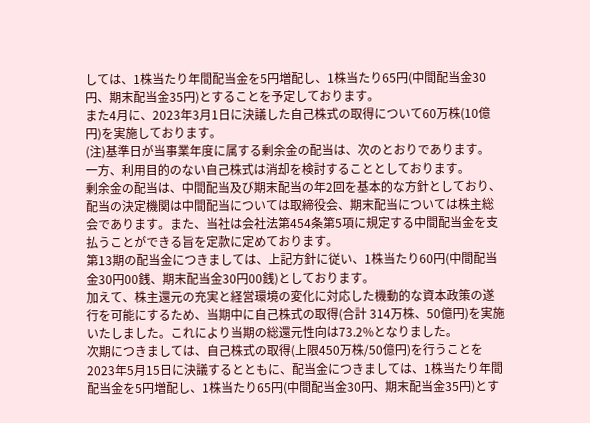しては、1株当たり年間配当金を5円増配し、1株当たり65円(中間配当金30円、期末配当金35円)とすることを予定しております。
また4月に、2023年3月1日に決議した自己株式の取得について60万株(10億円)を実施しております。
(注)基準日が当事業年度に属する剰余金の配当は、次のとおりであります。
一方、利用目的のない自己株式は消却を検討することとしております。
剰余金の配当は、中間配当及び期末配当の年2回を基本的な方針としており、配当の決定機関は中間配当については取締役会、期末配当については株主総会であります。また、当社は会社法第454条第5項に規定する中間配当金を支払うことができる旨を定款に定めております。
第13期の配当金につきましては、上記方針に従い、1株当たり60円(中間配当金30円00銭、期末配当金30円00銭)としております。
加えて、株主還元の充実と経営環境の変化に対応した機動的な資本政策の遂行を可能にするため、当期中に自己株式の取得(合計 314万株、50億円)を実施いたしました。これにより当期の総還元性向は73.2%となりました。
次期につきましては、自己株式の取得(上限450万株/50億円)を行うことを2023年5月15日に決議するとともに、配当金につきましては、1株当たり年間配当金を5円増配し、1株当たり65円(中間配当金30円、期末配当金35円)とす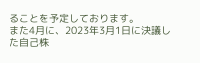ることを予定しております。
また4月に、2023年3月1日に決議した自己株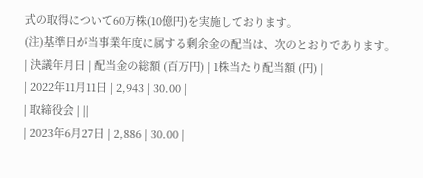式の取得について60万株(10億円)を実施しております。
(注)基準日が当事業年度に属する剰余金の配当は、次のとおりであります。
| 決議年月日 | 配当金の総額 (百万円) | 1株当たり配当額 (円) |
| 2022年11月11日 | 2,943 | 30.00 |
| 取締役会 | ||
| 2023年6月27日 | 2,886 | 30.00 |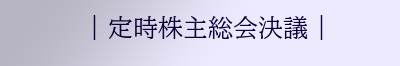| 定時株主総会決議 |